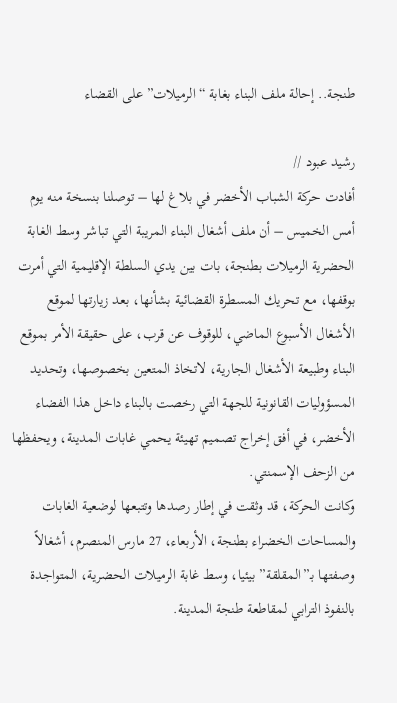طنجة.. إحالة ملف البناء بغابة “الرميلات” على القضاء

رشيد عبود //
أفادت حركة الشباب الأخضر في بلاغ لها – توصلنا بنسخة منه يوم أمس الخميس – أن ملف أشغال البناء المريبة التي تباشر وسط الغابة الحضرية الرميلات بطنجة، بات بين يدي السلطة الإقليمية التي أمرت بوقفها، مع تحريك المسطرة القضائية بشأنها، بعد زيارتها لموقع الأشغال الأسبوع الماضي، للوقوف عن قرب، على حقيقة الأمر بموقع البناء وطبيعة الأشغال الجارية، لاتخاذ المتعين بخصوصها، وتحديد المسؤوليات القانونية للجهة التي رخصت بالبناء داخل هذا الفضاء الأخضر، في أفق إخراج تصميم تهيئة يحمي غابات المدينة، ويحفظها من الزحف الإسمنتي.
وكانت الحركة، قد وثقت في إطار رصدها وتتبعها لوضعية الغابات والمساحات الخضراء بطنجة، الأربعاء، 27 مارس المنصرم، أشغالاً وصفتها بـ”المقلقة” بيئيا، وسط غابة الرميلات الحضرية، المتواجدة بالنفوذ الترابي لمقاطعة طنجة المدينة.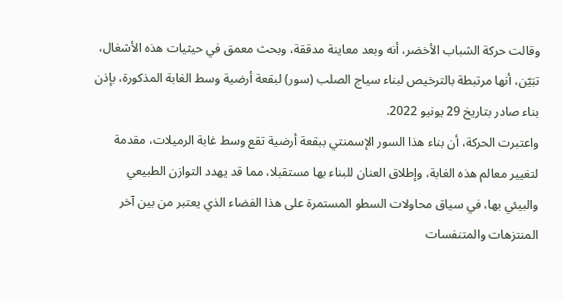وقالت حركة الشباب الأخضر، أنه وبعد معاينة مدققة، وبحث معمق في حيثيات هذه الأشغال، تبَيّن، أنها مرتبطة بالترخيص لبناء سياج الصلب (سور) لبقعة أرضية وسط الغابة المذكورة، بإذن بناء صادر بتاريخ 29 يونيو 2022.
واعتبرت الحركة، أن بناء هذا السور الإسمنتي ببقعة أرضية تقع وسط غابة الرميلات، مقدمة لتغيير معالم هذه الغابة، وإطلاق العنان للبناء بها مستقبلا، مما قد يهدد التوازن الطبيعي والبيئي بها، في سياق محاولات السطو المستمرة على هذا الفضاء الذي يعتبر من بين آخر المنتزهات والمتنفسات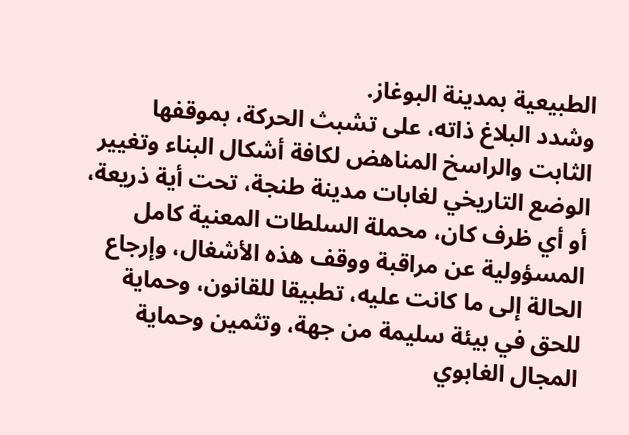الطبيعية بمدينة البوغاز.
وشدد البلاغ ذاته، على تشبث الحركة، بموقفها الثابت والراسخ المناهض لكافة أشكال البناء وتغيير الوضع التاريخي لغابات مدينة طنجة، تحت أية ذريعة، أو أي ظرف كان، محملة السلطات المعنية كامل المسؤولية عن مراقبة ووقف هذه الأشغال، وإرجاع الحالة إلى ما كانت عليه، تطبيقا للقانون، وحماية للحق في بيئة سليمة من جهة، وتثمين وحماية المجال الغابوي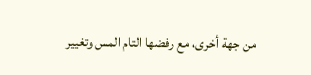من جهة أخرى، مع رفضها التام المس وتغيير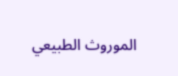الموروث الطبيعي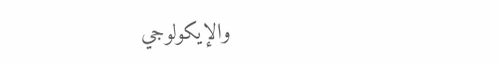والإيكولوجي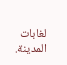لغابات المدينة.